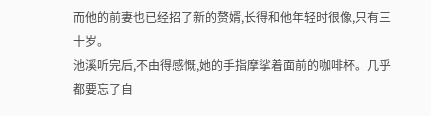而他的前妻也已经招了新的赘婿,长得和他年轻时很像,只有三十岁。
池溪听完后,不由得感慨,她的手指摩挲着面前的咖啡杯。几乎都要忘了自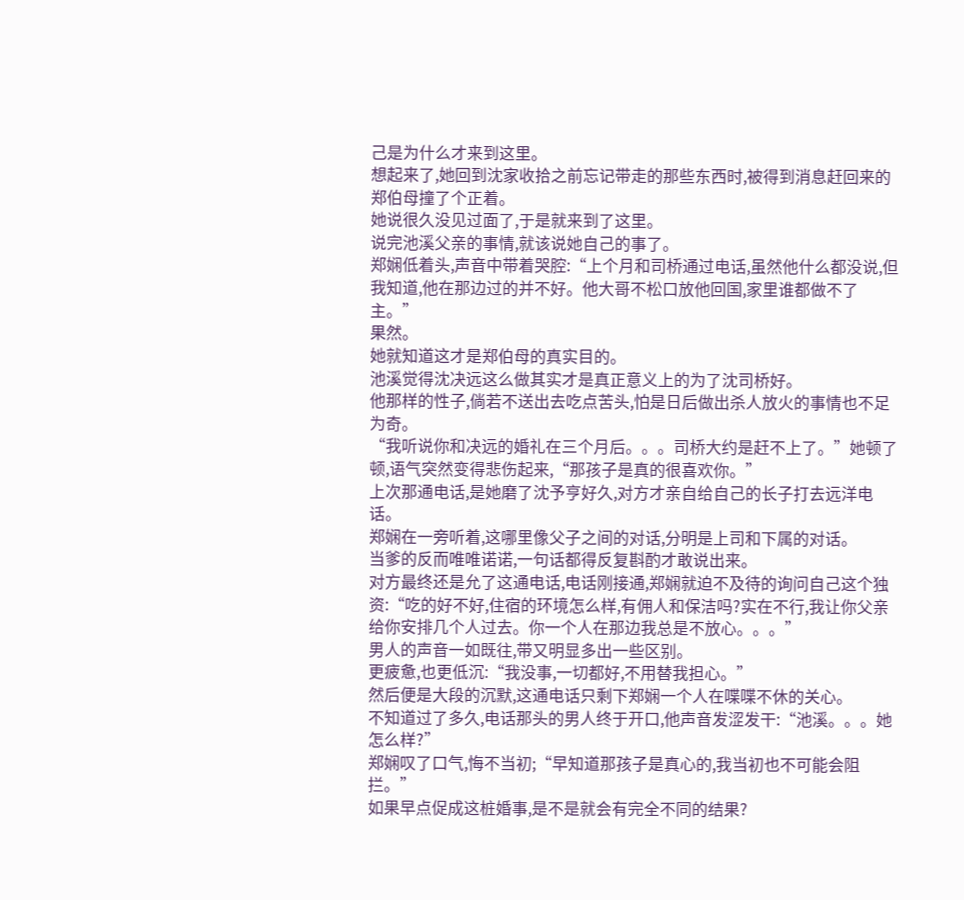己是为什么才来到这里。
想起来了,她回到沈家收拾之前忘记带走的那些东西时,被得到消息赶回来的郑伯母撞了个正着。
她说很久没见过面了,于是就来到了这里。
说完池溪父亲的事情,就该说她自己的事了。
郑娴低着头,声音中带着哭腔:“上个月和司桥通过电话,虽然他什么都没说,但我知道,他在那边过的并不好。他大哥不松口放他回国,家里谁都做不了主。”
果然。
她就知道这才是郑伯母的真实目的。
池溪觉得沈决远这么做其实才是真正意义上的为了沈司桥好。
他那样的性子,倘若不送出去吃点苦头,怕是日后做出杀人放火的事情也不足为奇。
“我听说你和决远的婚礼在三个月后。。。司桥大约是赶不上了。”她顿了顿,语气突然变得悲伤起来,“那孩子是真的很喜欢你。”
上次那通电话,是她磨了沈予亨好久,对方才亲自给自己的长子打去远洋电话。
郑娴在一旁听着,这哪里像父子之间的对话,分明是上司和下属的对话。
当爹的反而唯唯诺诺,一句话都得反复斟酌才敢说出来。
对方最终还是允了这通电话,电话刚接通,郑娴就迫不及待的询问自己这个独资:“吃的好不好,住宿的环境怎么样,有佣人和保洁吗?实在不行,我让你父亲给你安排几个人过去。你一个人在那边我总是不放心。。。”
男人的声音一如既往,带又明显多出一些区别。
更疲惫,也更低沉:“我没事,一切都好,不用替我担心。”
然后便是大段的沉默,这通电话只剩下郑娴一个人在喋喋不休的关心。
不知道过了多久,电话那头的男人终于开口,他声音发涩发干:“池溪。。。她怎么样?”
郑娴叹了口气,悔不当初;“早知道那孩子是真心的,我当初也不可能会阻拦。”
如果早点促成这桩婚事,是不是就会有完全不同的结果?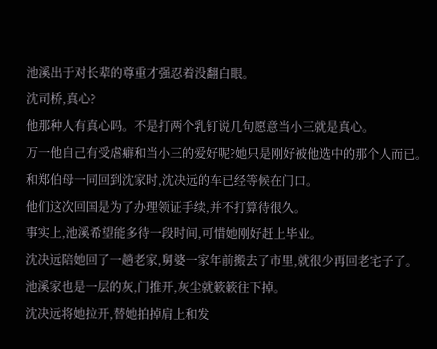池溪出于对长辈的尊重才强忍着没翻白眼。
沈司桥,真心?
他那种人有真心吗。不是打两个乳钉说几句愿意当小三就是真心。
万一他自己有受虐癖和当小三的爱好呢?她只是刚好被他选中的那个人而已。
和郑伯母一同回到沈家时,沈决远的车已经等候在门口。
他们这次回国是为了办理领证手续,并不打算待很久。
事实上,池溪希望能多待一段时间,可惜她刚好赶上毕业。
沈决远陪她回了一趟老家,舅婆一家年前搬去了市里,就很少再回老宅子了。
池溪家也是一层的灰,门推开,灰尘就簌簌往下掉。
沈决远将她拉开,替她拍掉肩上和发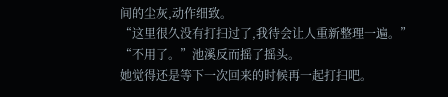间的尘灰,动作细致。
“这里很久没有打扫过了,我待会让人重新整理一遍。”
“不用了。”池溪反而摇了摇头。
她觉得还是等下一次回来的时候再一起打扫吧。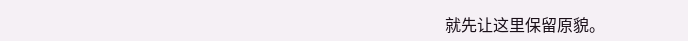就先让这里保留原貌。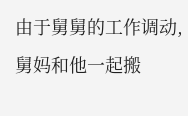由于舅舅的工作调动,舅妈和他一起搬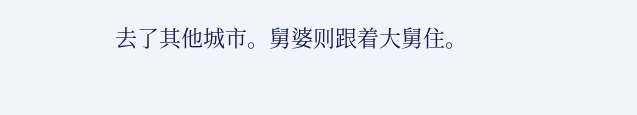去了其他城市。舅婆则跟着大舅住。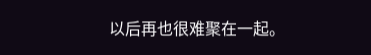以后再也很难聚在一起。